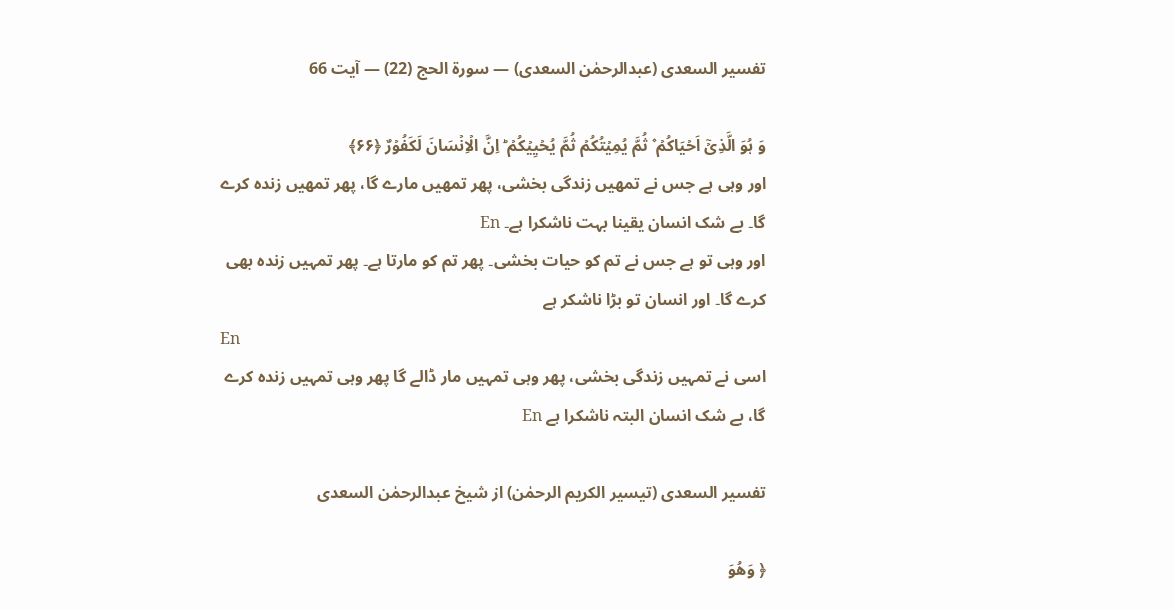تفسیر السعدی (عبدالرحمٰن السعدی) — سورۃ الحج (22) — آیت 66

وَ ہُوَ الَّذِیۡۤ اَحۡیَاکُمۡ ۫ ثُمَّ یُمِیۡتُکُمۡ ثُمَّ یُحۡیِیۡکُمۡ ؕ اِنَّ الۡاِنۡسَانَ لَکَفُوۡرٌ ﴿۶۶﴾
اور وہی ہے جس نے تمھیں زندگی بخشی، پھر تمھیں مارے گا، پھر تمھیں زندہ کرے گا۔ بے شک انسان یقینا بہت ناشکرا ہے۔ En
اور وہی تو ہے جس نے تم کو حیات بخشی۔ پھر تم کو مارتا ہے۔ پھر تمہیں زندہ بھی کرے گا۔ اور انسان تو بڑا ناشکر ہے
En
اسی نے تمہیں زندگی بخشی، پھر وہی تمہیں مار ڈالے گا پھر وہی تمہیں زنده کرے گا، بے شک انسان البتہ ناشکرا ہے En

تفسیر السعدی (تیسیر الکریم الرحمٰن) از شیخ عبدالرحمٰن السعدی

﴿ وَهُوَ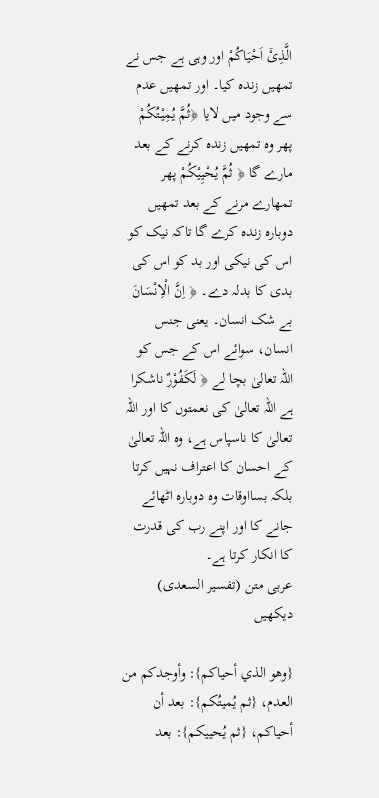الَّذِیْۤ اَحْیَاكُمْ اور وہی ہے جس نے تمھیں زندہ کیا۔ اور تمھیں عدم سے وجود میں لایا ﴿ثُمَّ یُمِیْتُكُمْ پھر وہ تمھیں زندہ کرنے کے بعد مارے گا ﴿ ثُمَّ یُحْیِیْكُمْ پھر تمھارے مرنے کے بعد تمھیں دوبارہ زندہ کرے گا تاکہ نیک کو اس کی نیکی اور بد کو اس کی بدی کا بدلہ دے۔ ﴿ اِنَّ الْاِنْسَانَ بے شک انسان۔ یعنی جنس انسان، سوائے اس کے جس کو اللہ تعالیٰ بچا لے ﴿ لَكَفُوْرٌ ناشکرا ہے اللہ تعالیٰ کی نعمتوں کا اور اللہ تعالیٰ کا ناسپاس ہے، وہ اللہ تعالیٰ کے احسان کا اعتراف نہیں کرتا بلکہ بسااوقات وہ دوبارہ اٹھائے جانے کا اور اپنے رب کی قدرت کا انکار کرتا ہے۔
عربی متن (تفسیر السعدی) دیکھیں

{وهو الذي أحياكم}: وأوجدكم من العدم، {ثم يُميتُكم}: بعد أن أحياكم، {ثم يُحييكم}: بعد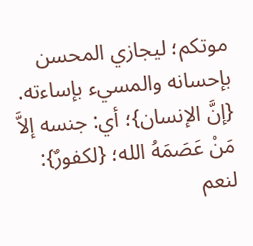موتكم؛ ليجازي المحسن بإحسانه والمسيء بإساءته. {إنَّ الإنسان}؛ أي: جنسه إلاَّ مَنْ عَصَمَهُ الله؛ {لكفورٌ}: لنعم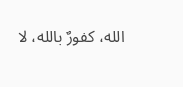الله، كفورٌ بالله، لا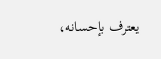يعترف بإحسانه،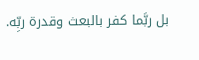بل ربَّما كفر بالبعث وقدرة ربِّه.